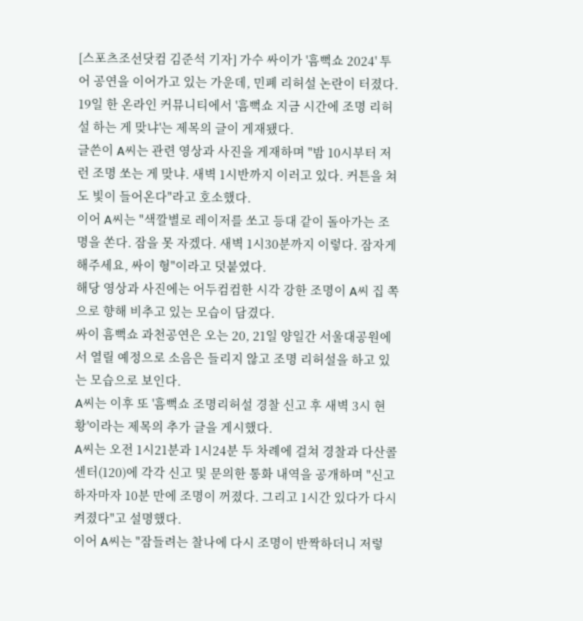[스포츠조선닷컴 김준석 기자] 가수 싸이가 '흠뻑쇼 2024' 투어 공연을 이어가고 있는 가운데, 민폐 리허설 논란이 터졌다.
19일 한 온라인 커뮤니티에서 '흠뻑쇼 지금 시간에 조명 리허설 하는 게 맞냐'는 제목의 글이 게재됐다.
글쓴이 A씨는 관련 영상과 사진을 게재하며 "밤 10시부터 저런 조명 쏘는 게 맞냐. 새벽 1시반까지 이러고 있다. 커튼을 쳐도 빛이 들어온다"라고 호소했다.
이어 A씨는 "색깔별로 레이저를 쏘고 등대 같이 돌아가는 조명을 쏜다. 잠을 못 자겠다. 새벽 1시30분까지 이렇다. 잠자게 해주세요, 싸이 형"이라고 덧붙였다.
해당 영상과 사진에는 어두컴컴한 시각 강한 조명이 A씨 집 쪽으로 향해 비추고 있는 모습이 담겼다.
싸이 흠뻑쇼 과천공연은 오는 20, 21일 양일간 서울대공원에서 열릴 예정으로 소음은 들리지 않고 조명 리허설을 하고 있는 모습으로 보인다.
A씨는 이후 또 '흠뻑쇼 조명리허설 경찰 신고 후 새벽 3시 현황'이라는 제목의 추가 글을 게시했다.
A씨는 오전 1시21분과 1시24분 두 차례에 걸쳐 경찰과 다산콜센터(120)에 각각 신고 및 문의한 통화 내역을 공개하며 "신고하자마자 10분 만에 조명이 꺼졌다. 그리고 1시간 있다가 다시 켜졌다"고 설명했다.
이어 A씨는 "잠들려는 찰나에 다시 조명이 반짝하더니 저렇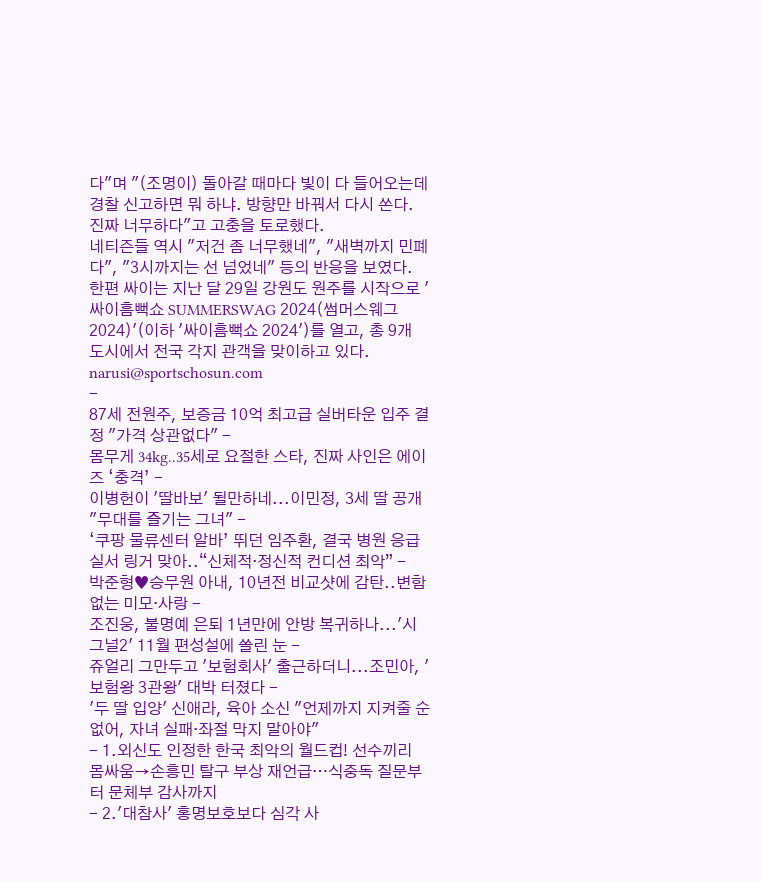다"며 "(조명이) 돌아갈 때마다 빛이 다 들어오는데 경찰 신고하면 뭐 하냐. 방향만 바꿔서 다시 쏜다. 진짜 너무하다"고 고충을 토로했다.
네티즌들 역시 "저건 좀 너무했네", "새벽까지 민폐다", "3시까지는 선 넘었네" 등의 반응을 보였다.
한편 싸이는 지난 달 29일 강원도 원주를 시작으로 '싸이흠뻑쇼 SUMMERSWAG 2024(썸머스웨그 2024)'(이하 '싸이흠뻑쇼 2024')를 열고, 총 9개 도시에서 전국 각지 관객을 맞이하고 있다.
narusi@sportschosun.com
-
87세 전원주, 보증금 10억 최고급 실버타운 입주 결정 "가격 상관없다" -
몸무게 34kg..35세로 요절한 스타, 진짜 사인은 에이즈 ‘충격’ -
이병헌이 '딸바보' 될만하네...이민정, 3세 딸 공개 "무대를 즐기는 그녀" -
‘쿠팡 물류센터 알바’ 뛰던 임주환, 결국 병원 응급실서 링거 맞아..“신체적·정신적 컨디션 최악” -
박준형♥승무원 아내, 10년전 비교샷에 감탄..변함없는 미모·사랑 -
조진웅, 불명예 은퇴 1년만에 안방 복귀하나...'시그널2' 11월 편성설에 쏠린 눈 -
쥬얼리 그만두고 '보험회사' 출근하더니...조민아, '보험왕 3관왕' 대박 터졌다 -
'두 딸 입양' 신애라, 육아 소신 "언제까지 지켜줄 순 없어, 자녀 실패·좌절 막지 말아야"
- 1.외신도 인정한 한국 최악의 월드컵! 선수끼리 몸싸움→손흥민 탈구 부상 재언급…식중독 질문부터 문체부 감사까지
- 2.'대참사' 홍명보호보다 심각 사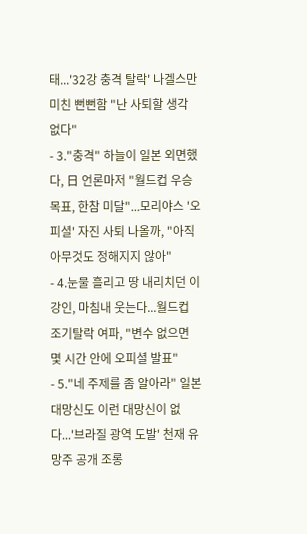태...'32강 충격 탈락' 나겔스만 미친 뻔뻔함 "난 사퇴할 생각 없다"
- 3."충격" 하늘이 일본 외면했다, 日 언론마저 "월드컵 우승 목표, 한참 미달"...모리야스 '오피셜' 자진 사퇴 나올까, "아직 아무것도 정해지지 않아"
- 4.눈물 흘리고 땅 내리치던 이강인, 마침내 웃는다...월드컵 조기탈락 여파, "변수 없으면 몇 시간 안에 오피셜 발표"
- 5."네 주제를 좀 알아라" 일본 대망신도 이런 대망신이 없다...'브라질 광역 도발' 천재 유망주 공개 조롱